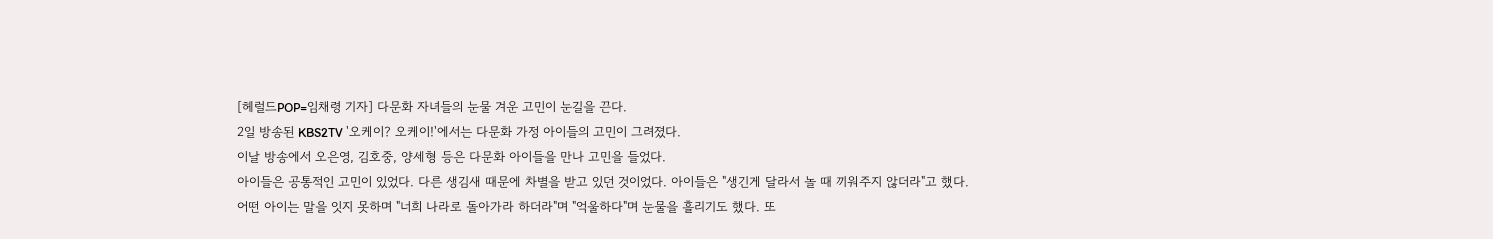[헤럴드POP=임채령 기자] 다문화 자녀들의 눈물 겨운 고민이 눈길을 끈다.
2일 방송된 KBS2TV '오케이? 오케이!'에서는 다문화 가정 아이들의 고민이 그려졌다.
이날 방송에서 오은영, 김호중, 양세형 등은 다문화 아이들을 만나 고민을 들었다.
아이들은 공통적인 고민이 있었다. 다른 생김새 때문에 차별을 받고 있던 것이었다. 아이들은 "생긴게 달라서 놀 때 끼워주지 않더라"고 했다.
어떤 아이는 말을 잇지 못하며 "너희 나라로 돌아가라 하더라"며 "억울하다"며 눈물을 흘리기도 했다. 또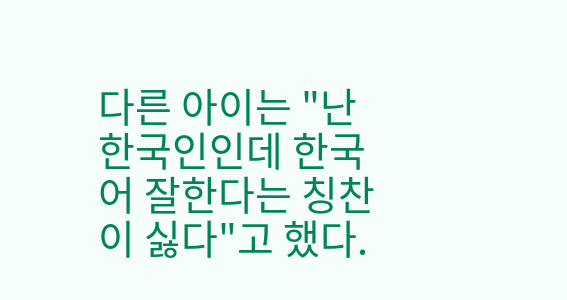다른 아이는 "난 한국인인데 한국어 잘한다는 칭찬이 싫다"고 했다.